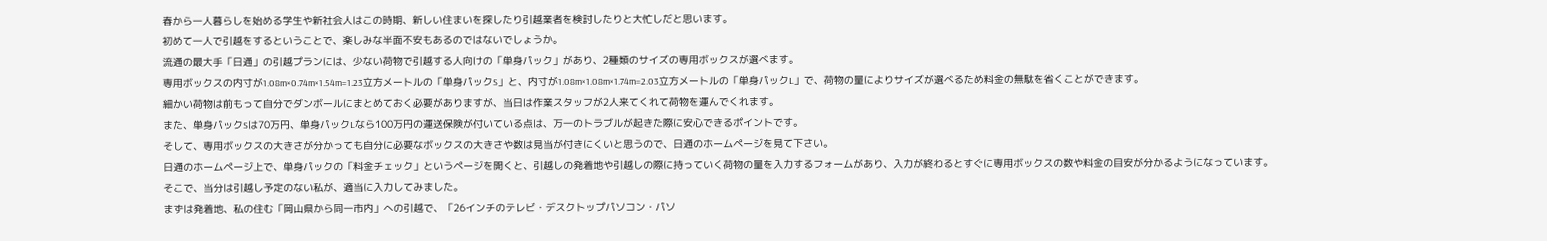春から一人暮らしを始める学生や新社会人はこの時期、新しい住まいを探したり引越業者を検討したりと大忙しだと思います。
初めて一人で引越をするということで、楽しみな半面不安もあるのではないでしょうか。
流通の最大手「日通」の引越プランには、少ない荷物で引越する人向けの「単身パック」があり、2種類のサイズの専用ボックスが選べます。
専用ボックスの内寸が1.08m×0.74m×1.54m=1.23立方メートルの「単身パックS」と、内寸が1.08m×1.08m×1.74m=2.03立方メートルの「単身パックL」で、荷物の量によりサイズが選べるため料金の無駄を省くことができます。
細かい荷物は前もって自分でダンボールにまとめておく必要がありますが、当日は作業スタッフが2人来てくれて荷物を運んでくれます。
また、単身パックSは70万円、単身パックLなら100万円の運送保険が付いている点は、万一のトラブルが起きた際に安心できるポイントです。
そして、専用ボックスの大きさが分かっても自分に必要なボックスの大きさや数は見当が付きにくいと思うので、日通のホームページを見て下さい。
日通のホームページ上で、単身パックの「料金チェック」というページを開くと、引越しの発着地や引越しの際に持っていく荷物の量を入力するフォームがあり、入力が終わるとすぐに専用ボックスの数や料金の目安が分かるようになっています。
そこで、当分は引越し予定のない私が、適当に入力してみました。
まずは発着地、私の住む「岡山県から同一市内」への引越で、「26インチのテレビ・デスクトップパソコン・パソ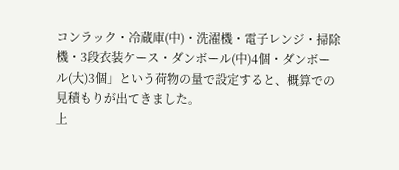コンラック・冷蔵庫(中)・洗濯機・電子レンジ・掃除機・3段衣装ケース・ダンボール(中)4個・ダンボール(大)3個」という荷物の量で設定すると、概算での見積もりが出てきました。
上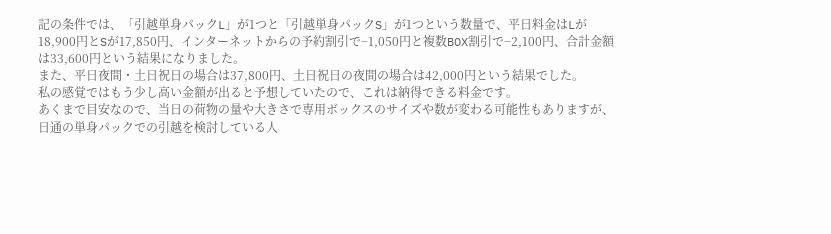記の条件では、「引越単身パックL」が1つと「引越単身パックS」が1つという数量で、平日料金はLが18,900円とSが17,850円、インターネットからの予約割引で−1,050円と複数BOX割引で−2,100円、合計金額は33,600円という結果になりました。
また、平日夜間・土日祝日の場合は37,800円、土日祝日の夜間の場合は42,000円という結果でした。
私の感覚ではもう少し高い金額が出ると予想していたので、これは納得できる料金です。
あくまで目安なので、当日の荷物の量や大きさで専用ボックスのサイズや数が変わる可能性もありますが、日通の単身パックでの引越を検討している人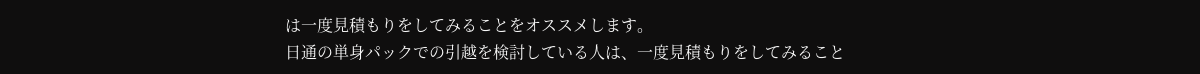は一度見積もりをしてみることをオススメします。
日通の単身パックでの引越を検討している人は、一度見積もりをしてみること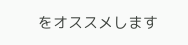をオススメします